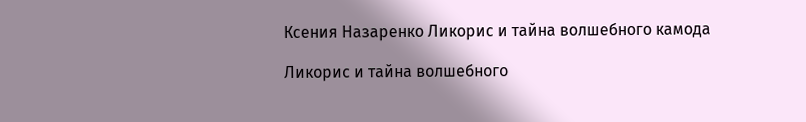Ксения Назаренко Ликорис и тайна волшебного камода

Ликорис и тайна волшебного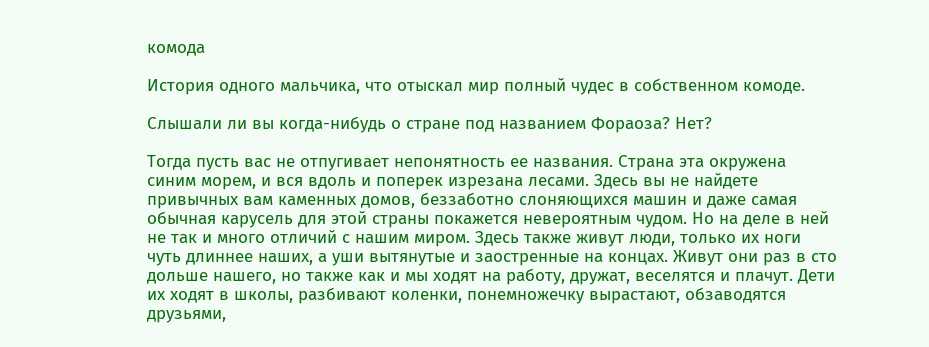комода

История одного мальчика, что отыскал мир полный чудес в собственном комоде.

Слышали ли вы когда-нибудь о стране под названием Фораоза? Нет?

Тогда пусть вас не отпугивает непонятность ее названия. Страна эта окружена синим морем, и вся вдоль и поперек изрезана лесами. Здесь вы не найдете привычных вам каменных домов, беззаботно слоняющихся машин и даже самая обычная карусель для этой страны покажется невероятным чудом. Но на деле в ней не так и много отличий с нашим миром. Здесь также живут люди, только их ноги чуть длиннее наших, а уши вытянутые и заостренные на концах. Живут они раз в сто дольше нашего, но также как и мы ходят на работу, дружат, веселятся и плачут. Дети их ходят в школы, разбивают коленки, понемножечку вырастают, обзаводятся друзьями,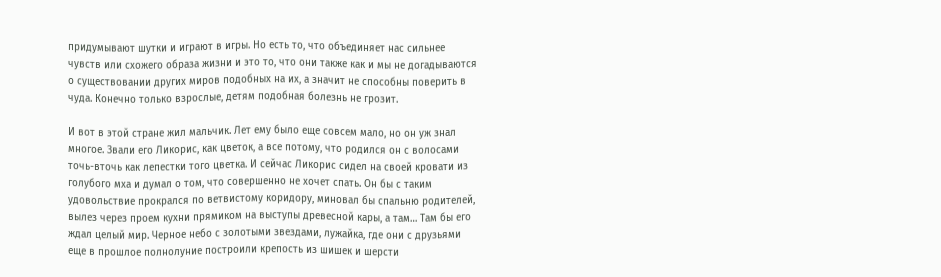придумывают шутки и играют в игры. Но есть то, что объединяет нас сильнее чувств или схожего образа жизни и это то, что они также как и мы не догадываются о существовании других миров подобных на их, а значит не способны поверить в чуда. Конечно только взрослые, детям подобная болезнь не грозит.

И вот в этой стране жил мальчик. Лет ему было еще совсем мало, но он уж знал многое. Звали его Ликорис, как цветок, а все потому, что родился он с волосами точь-вточь как лепестки того цветка. И сейчас Ликорис сидел на своей кровати из голубого мха и думал о том, что совершенно не хочет спать. Он бы с таким удовольствие прокрался по ветвистому коридору, миновал бы спальню родителей, вылез через проем кухни прямиком на выступы древесной кары, а там… Там бы его ждал целый мир. Черное небо с золотыми звездами, лужайка, где они с друзьями еще в прошлое полнолуние построили крепость из шишек и шерсти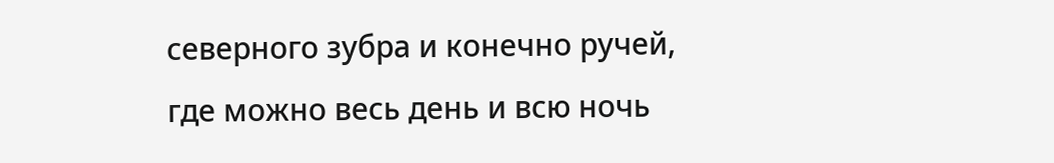северного зубра и конечно ручей, где можно весь день и всю ночь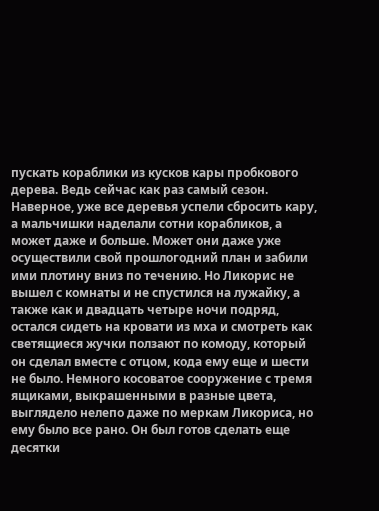пускать кораблики из кусков кары пробкового дерева. Ведь сейчас как раз самый сезон. Наверное, уже все деревья успели сбросить кару, а мальчишки наделали сотни корабликов, а может даже и больше. Может они даже уже осуществили свой прошлогодний план и забили ими плотину вниз по течению. Но Ликорис не вышел с комнаты и не спустился на лужайку, а также как и двадцать четыре ночи подряд, остался сидеть на кровати из мха и смотреть как светящиеся жучки ползают по комоду, который он сделал вместе с отцом, кода ему еще и шести не было. Немного косоватое сооружение с тремя ящиками, выкрашенными в разные цвета, выглядело нелепо даже по меркам Ликориса, но ему было все рано. Он был готов сделать еще десятки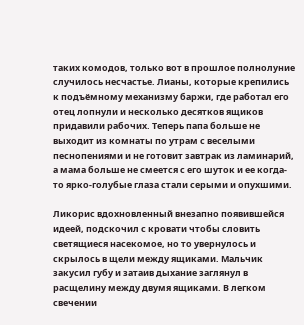таких комодов, только вот в прошлое полнолуние случилось несчастье. Лианы, которые крепились к подъёмному механизму баржи, где работал его отец лопнули и несколько десятков ящиков придавили рабочих. Теперь папа больше не выходит из комнаты по утрам с веселыми песнопениями и не готовит завтрак из ламинарий, а мама больше не смеется с его шуток и ее когда-то ярко-голубые глаза стали серыми и опухшими.

Ликорис вдохновленный внезапно появившейся идеей, подскочил с кровати чтобы словить светящиеся насекомое, но то увернулось и скрылось в щели между ящиками. Мальчик закусил губу и затаив дыхание заглянул в расщелину между двумя ящиками. В легком свечении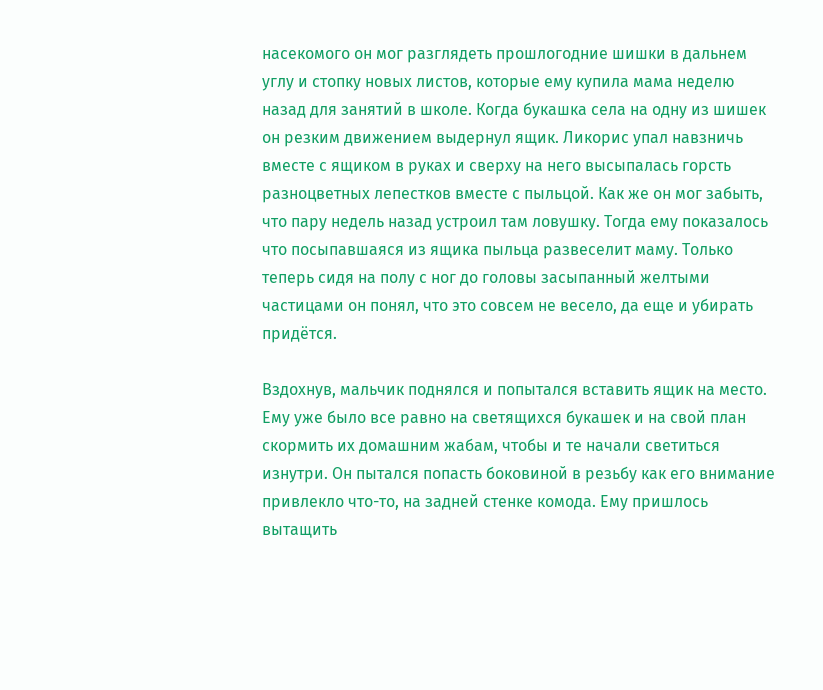насекомого он мог разглядеть прошлогодние шишки в дальнем углу и стопку новых листов, которые ему купила мама неделю назад для занятий в школе. Когда букашка села на одну из шишек он резким движением выдернул ящик. Ликорис упал навзничь вместе с ящиком в руках и сверху на него высыпалась горсть разноцветных лепестков вместе с пыльцой. Как же он мог забыть, что пару недель назад устроил там ловушку. Тогда ему показалось что посыпавшаяся из ящика пыльца развеселит маму. Только теперь сидя на полу с ног до головы засыпанный желтыми частицами он понял, что это совсем не весело, да еще и убирать придётся.

Вздохнув, мальчик поднялся и попытался вставить ящик на место. Ему уже было все равно на светящихся букашек и на свой план скормить их домашним жабам, чтобы и те начали светиться изнутри. Он пытался попасть боковиной в резьбу как его внимание привлекло что-то, на задней стенке комода. Ему пришлось вытащить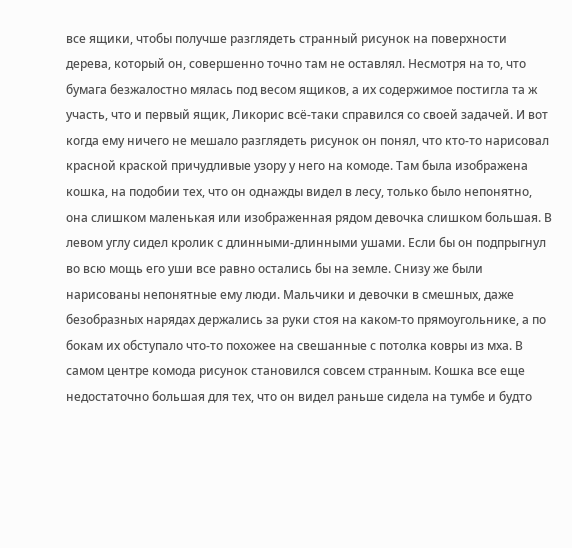все ящики, чтобы получше разглядеть странный рисунок на поверхности дерева, который он, совершенно точно там не оставлял. Несмотря на то, что бумага безжалостно мялась под весом ящиков, а их содержимое постигла та ж участь, что и первый ящик, Ликорис всё-таки справился со своей задачей. И вот когда ему ничего не мешало разглядеть рисунок он понял, что кто-то нарисовал красной краской причудливые узору у него на комоде. Там была изображена кошка, на подобии тех, что он однажды видел в лесу, только было непонятно, она слишком маленькая или изображенная рядом девочка слишком большая. В левом углу сидел кролик с длинными-длинными ушами. Если бы он подпрыгнул во всю мощь его уши все равно остались бы на земле. Снизу же были нарисованы непонятные ему люди. Мальчики и девочки в смешных, даже безобразных нарядах держались за руки стоя на каком-то прямоугольнике, а по бокам их обступало что-то похожее на свешанные с потолка ковры из мха. В самом центре комода рисунок становился совсем странным. Кошка все еще недостаточно большая для тех, что он видел раньше сидела на тумбе и будто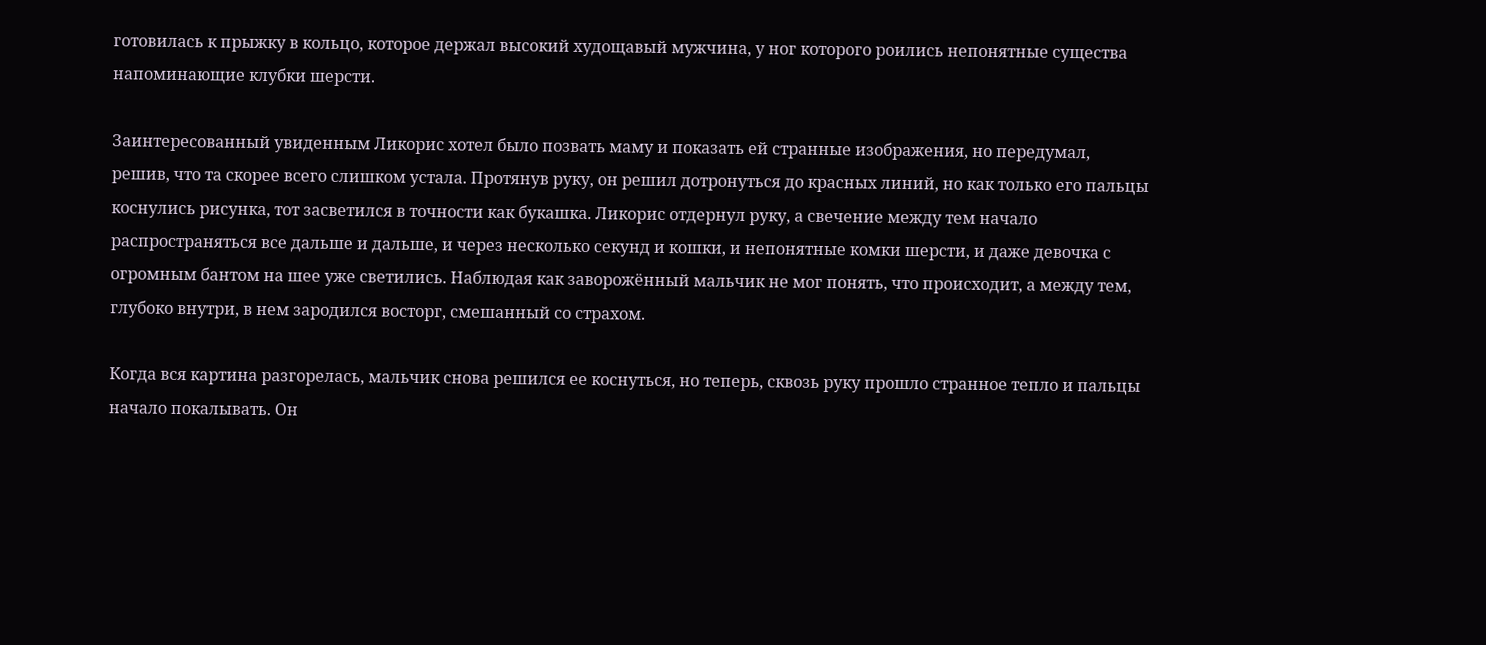готовилась к прыжку в кольцо, которое держал высокий худощавый мужчина, у ног которого роились непонятные существа напоминающие клубки шерсти.

Заинтересованный увиденным Ликорис хотел было позвать маму и показать ей странные изображения, но передумал, решив, что та скорее всего слишком устала. Протянув руку, он решил дотронуться до красных линий, но как только его пальцы коснулись рисунка, тот засветился в точности как букашка. Ликорис отдернул руку, а свечение между тем начало распространяться все дальше и дальше, и через несколько секунд и кошки, и непонятные комки шерсти, и даже девочка с огромным бантом на шее уже светились. Наблюдая как заворожённый мальчик не мог понять, что происходит, а между тем, глубоко внутри, в нем зародился восторг, смешанный со страхом.

Когда вся картина разгорелась, мальчик снова решился ее коснуться, но теперь, сквозь руку прошло странное тепло и пальцы начало покалывать. Он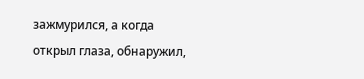зажмурился, а когда открыл глаза, обнаружил,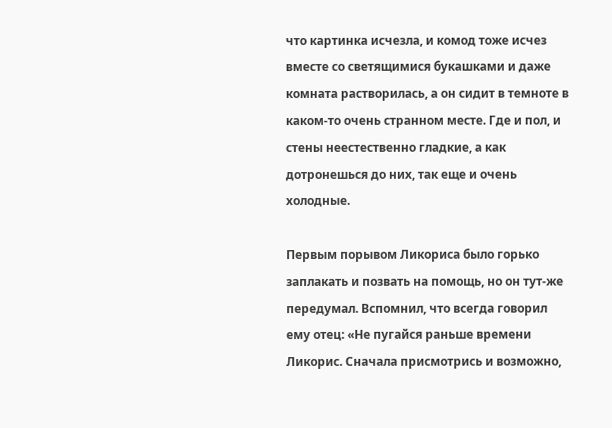что картинка исчезла, и комод тоже исчез вместе со светящимися букашками и даже комната растворилась, а он сидит в темноте в каком-то очень странном месте. Где и пол, и стены неестественно гладкие, а как дотронешься до них, так еще и очень холодные.

Первым порывом Ликориса было горько заплакать и позвать на помощь, но он тут-же передумал. Вспомнил, что всегда говорил ему отец: «Не пугайся раньше времени Ликорис. Сначала присмотрись и возможно,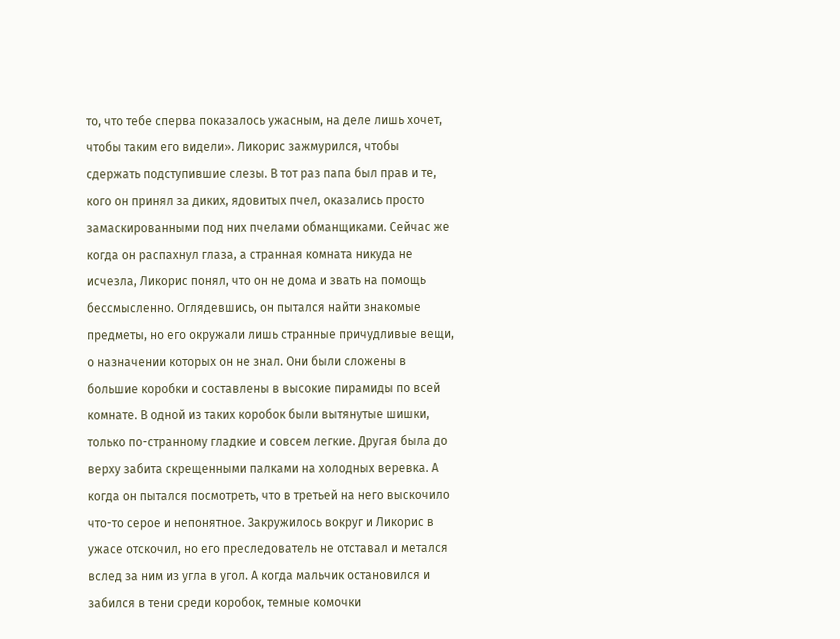то, что тебе сперва показалось ужасным, на деле лишь хочет, чтобы таким его видели». Ликорис зажмурился, чтобы сдержать подступившие слезы. В тот раз папа был прав и те, кого он принял за диких, ядовитых пчел, оказались просто замаскированными под них пчелами обманщиками. Сейчас же когда он распахнул глаза, а странная комната никуда не исчезла, Ликорис понял, что он не дома и звать на помощь бессмысленно. Оглядевшись, он пытался найти знакомые предметы, но его окружали лишь странные причудливые вещи, о назначении которых он не знал. Они были сложены в большие коробки и составлены в высокие пирамиды по всей комнате. В одной из таких коробок были вытянутые шишки, только по-странному гладкие и совсем легкие. Другая была до верху забита скрещенными палками на холодных веревка. А когда он пытался посмотреть, что в третьей на него выскочило что-то серое и непонятное. Закружилось вокруг и Ликорис в ужасе отскочил, но его преследователь не отставал и метался вслед за ним из угла в угол. А когда мальчик остановился и забился в тени среди коробок, темные комочки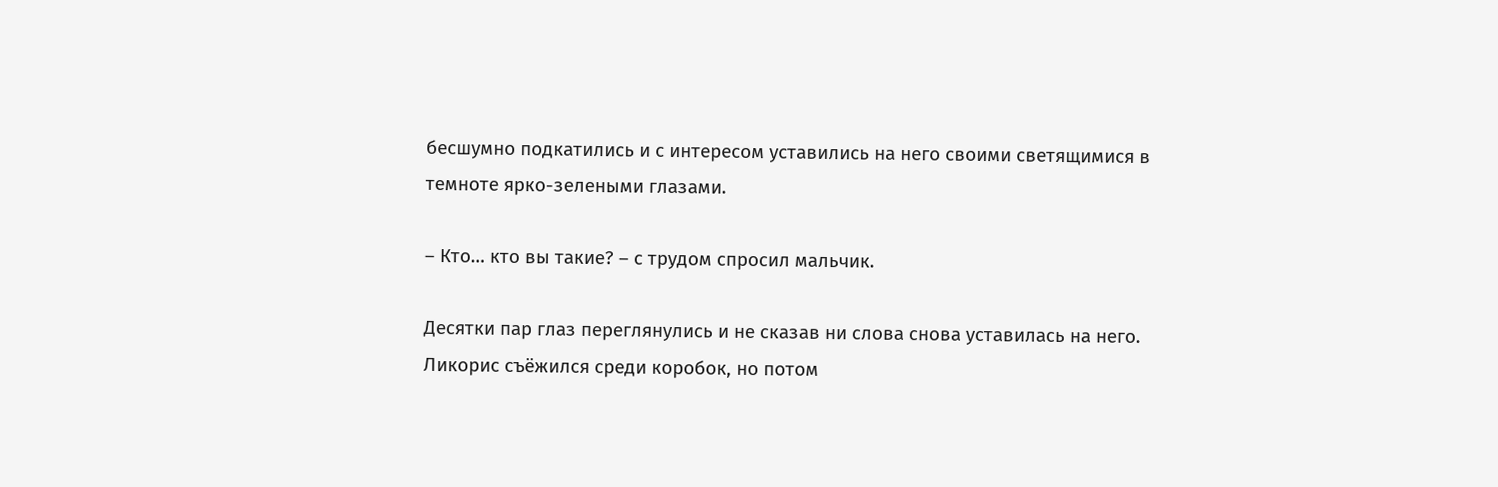бесшумно подкатились и с интересом уставились на него своими светящимися в темноте ярко-зелеными глазами.

– Кто… кто вы такие? – с трудом спросил мальчик.

Десятки пар глаз переглянулись и не сказав ни слова снова уставилась на него. Ликорис съёжился среди коробок, но потом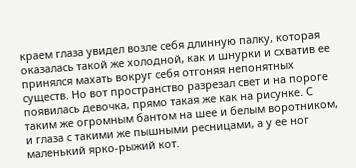краем глаза увидел возле себя длинную палку, которая оказалась такой же холодной, как и шнурки и схватив ее принялся махать вокруг себя отгоняя непонятных существ. Но вот пространство разрезал свет и на пороге появилась девочка, прямо такая же как на рисунке. С таким же огромным бантом на шее и белым воротником, и глаза с такими же пышными ресницами, а у ее ног маленький ярко-рыжий кот.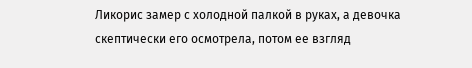Ликорис замер с холодной палкой в руках, а девочка скептически его осмотрела, потом ее взгляд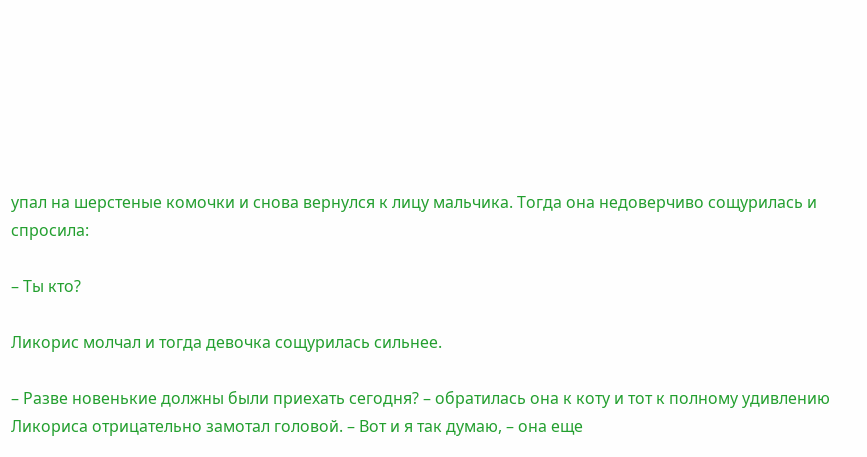упал на шерстеные комочки и снова вернулся к лицу мальчика. Тогда она недоверчиво сощурилась и спросила:

– Ты кто?

Ликорис молчал и тогда девочка сощурилась сильнее.

– Разве новенькие должны были приехать сегодня? – обратилась она к коту и тот к полному удивлению Ликориса отрицательно замотал головой. – Вот и я так думаю, – она еще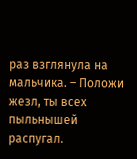раз взглянула на мальчика. – Положи жезл, ты всех пыльнышей распугал.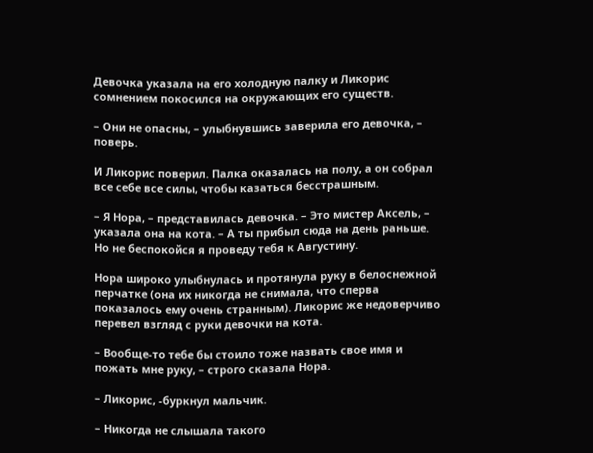Девочка указала на его холодную палку и Ликорис сомнением покосился на окружающих его существ.

– Они не опасны, – улыбнувшись заверила его девочка, – поверь.

И Ликорис поверил. Палка оказалась на полу, а он собрал все себе все силы, чтобы казаться бесстрашным.

– Я Нора, – представилась девочка. – Это мистер Аксель, – указала она на кота. – А ты прибыл сюда на день раньше. Но не беспокойся я проведу тебя к Августину.

Нора широко улыбнулась и протянула руку в белоснежной перчатке (она их никогда не снимала, что сперва показалось ему очень странным). Ликорис же недоверчиво перевел взгляд с руки девочки на кота.

– Вообще-то тебе бы стоило тоже назвать свое имя и пожать мне руку, – строго сказала Нора.

– Ликорис, -буркнул мальчик.

– Никогда не слышала такого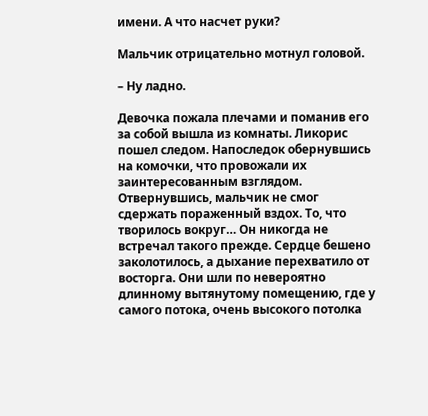имени. А что насчет руки?

Мальчик отрицательно мотнул головой.

– Ну ладно.

Девочка пожала плечами и поманив его за собой вышла из комнаты. Ликорис пошел следом. Напоследок обернувшись на комочки, что провожали их заинтересованным взглядом. Отвернувшись, мальчик не смог сдержать пораженный вздох. То, что творилось вокруг… Он никогда не встречал такого прежде. Сердце бешено заколотилось, а дыхание перехватило от восторга. Они шли по невероятно длинному вытянутому помещению, где у самого потока, очень высокого потолка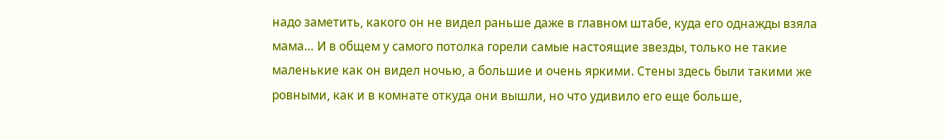надо заметить, какого он не видел раньше даже в главном штабе, куда его однажды взяла мама… И в общем у самого потолка горели самые настоящие звезды, только не такие маленькие как он видел ночью, а большие и очень яркими. Стены здесь были такими же ровными, как и в комнате откуда они вышли, но что удивило его еще больше,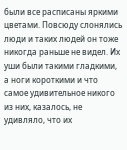были все расписаны яркими цветами. Повсюду слонялись люди и таких людей он тоже никогда раньше не видел. Их уши были такими гладкими, а ноги короткими и что самое удивительное никого из них, казалось, не удивляло, что их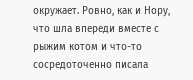окружает. Ровно, как и Нору, что шла впереди вместе с рыжим котом и что-то сосредоточенно писала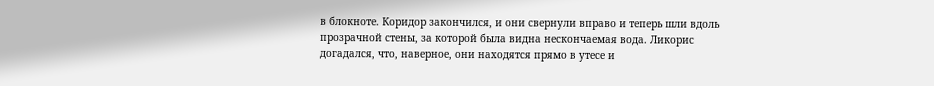в блокноте. Коридор закончился, и они свернули вправо и теперь шли вдоль прозрачной стены, за которой была видна нескончаемая вода. Ликорис догадался, что, наверное, они находятся прямо в утесе и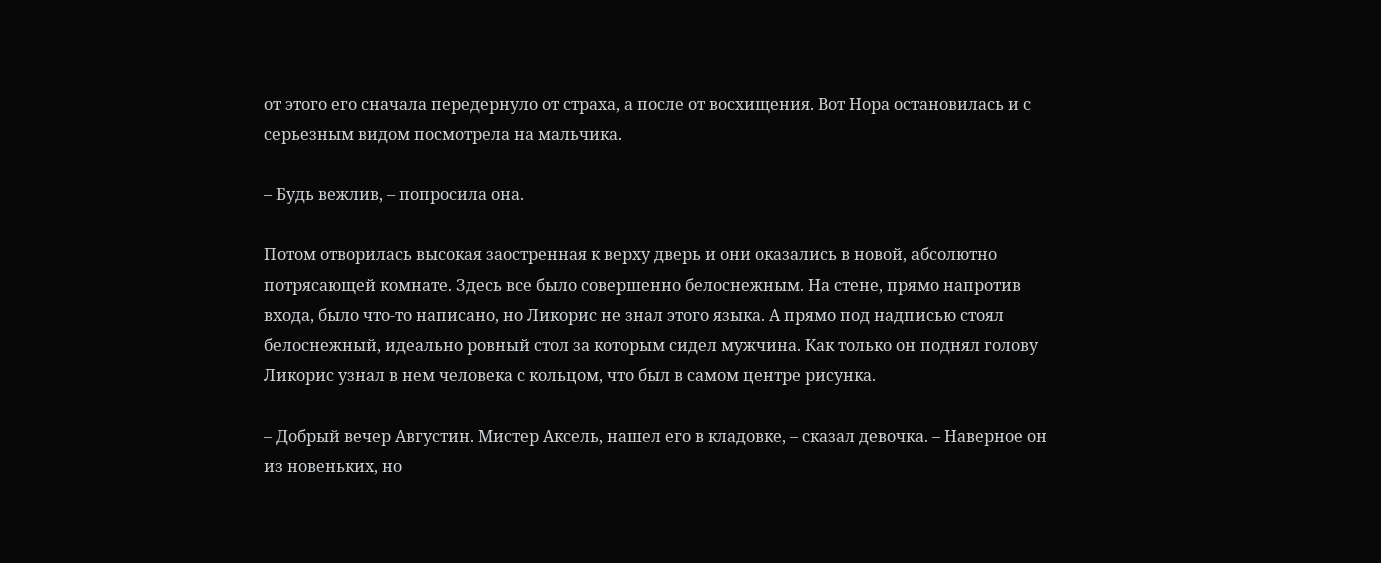от этого его сначала передернуло от страха, а после от восхищения. Вот Нора остановилась и с серьезным видом посмотрела на мальчика.

– Будь вежлив, – попросила она.

Потом отворилась высокая заостренная к верху дверь и они оказались в новой, абсолютно потрясающей комнате. Здесь все было совершенно белоснежным. На стене, прямо напротив входа, было что-то написано, но Ликорис не знал этого языка. А прямо под надписью стоял белоснежный, идеально ровный стол за которым сидел мужчина. Как только он поднял голову Ликорис узнал в нем человека с кольцом, что был в самом центре рисунка.

– Добрый вечер Августин. Мистер Аксель, нашел его в кладовке, – сказал девочка. – Наверное он из новеньких, но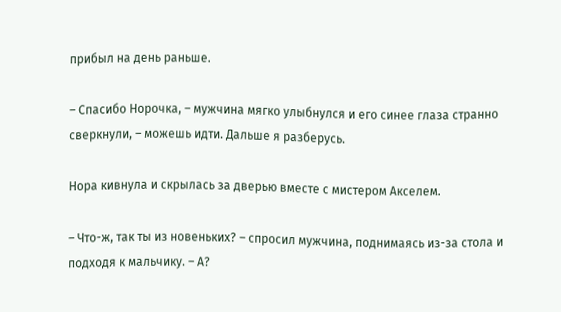прибыл на день раньше.

– Спасибо Норочка, – мужчина мягко улыбнулся и его синее глаза странно сверкнули, – можешь идти. Дальше я разберусь.

Нора кивнула и скрылась за дверью вместе с мистером Акселем.

– Что-ж, так ты из новеньких? – спросил мужчина, поднимаясь из-за стола и подходя к мальчику. – А?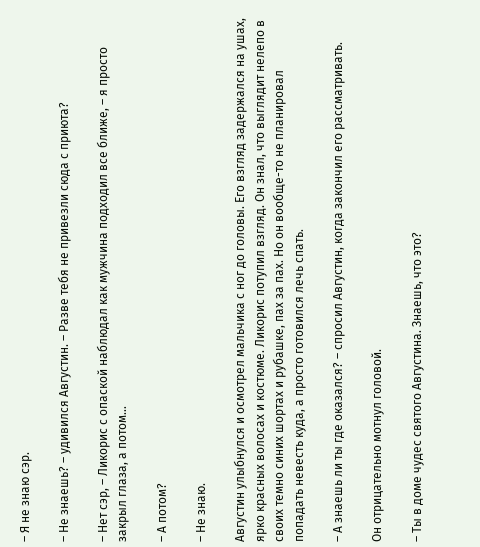– Я не знаю сэр.

– Не знаешь? – удивился Августин. – Разве тебя не привезли сюда с приюта?

– Нет сэр, – Ликорис с опаской наблюдал как мужчина подходил все ближе, – я просто закрыл глаза, а потом…

– А потом?

– Не знаю.

Августин улыбнулся и осмотрел мальчика с ног до головы. Его взгляд задержался на ушах, ярко красных волосах и костюме. Ликорис потупил взгляд. Он знал, что выглядит нелепо в своих темно синих шортах и рубашке, пах за пах. Но он вообще-то не планировал попадать невесть куда, а просто готовился лечь спать.

– А знаешь ли ты где оказался? – спросил Августин, когда закончил его рассматривать.

Он отрицательно мотнул головой.

– Ты в доме чудес святого Августина. Знаешь, что это?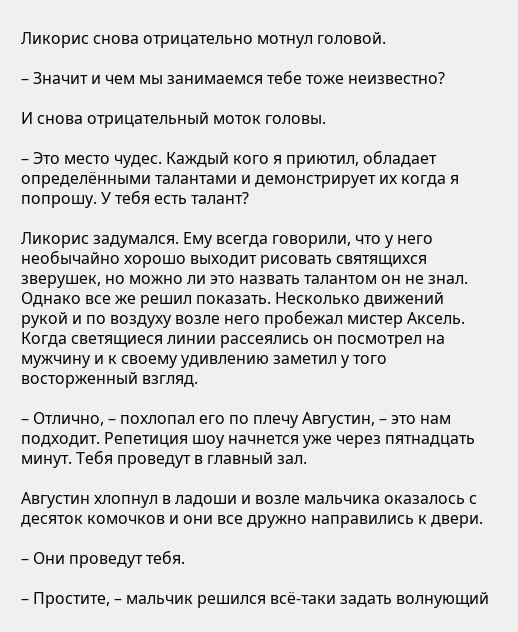Ликорис снова отрицательно мотнул головой.

– Значит и чем мы занимаемся тебе тоже неизвестно?

И снова отрицательный моток головы.

– Это место чудес. Каждый кого я приютил, обладает определёнными талантами и демонстрирует их когда я попрошу. У тебя есть талант?

Ликорис задумался. Ему всегда говорили, что у него необычайно хорошо выходит рисовать святящихся зверушек, но можно ли это назвать талантом он не знал. Однако все же решил показать. Несколько движений рукой и по воздуху возле него пробежал мистер Аксель. Когда светящиеся линии рассеялись он посмотрел на мужчину и к своему удивлению заметил у того восторженный взгляд.

– Отлично, – похлопал его по плечу Августин, – это нам подходит. Репетиция шоу начнется уже через пятнадцать минут. Тебя проведут в главный зал.

Августин хлопнул в ладоши и возле мальчика оказалось с десяток комочков и они все дружно направились к двери.

– Они проведут тебя.

– Простите, – мальчик решился всё-таки задать волнующий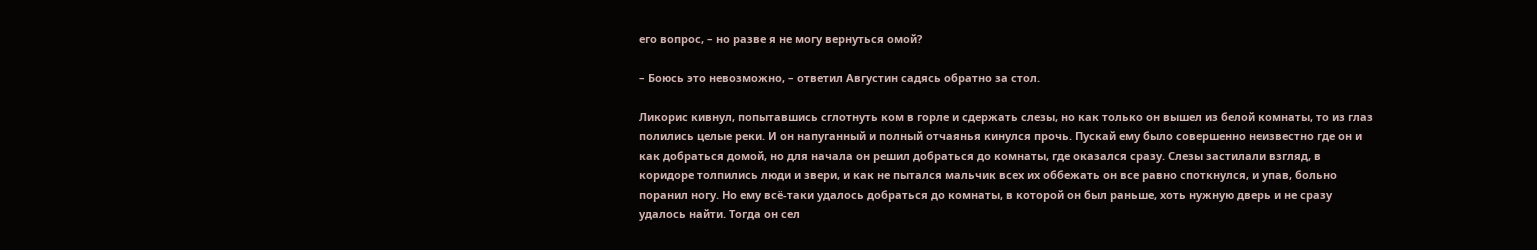его вопрос, – но разве я не могу вернуться омой?

– Боюсь это невозможно, – ответил Августин садясь обратно за стол.

Ликорис кивнул, попытавшись сглотнуть ком в горле и сдержать слезы, но как только он вышел из белой комнаты, то из глаз полились целые реки. И он напуганный и полный отчаянья кинулся прочь. Пускай ему было совершенно неизвестно где он и как добраться домой, но для начала он решил добраться до комнаты, где оказался сразу. Слезы застилали взгляд, в коридоре толпились люди и звери, и как не пытался мальчик всех их оббежать он все равно споткнулся, и упав, больно поранил ногу. Но ему всё-таки удалось добраться до комнаты, в которой он был раньше, хоть нужную дверь и не сразу удалось найти. Тогда он сел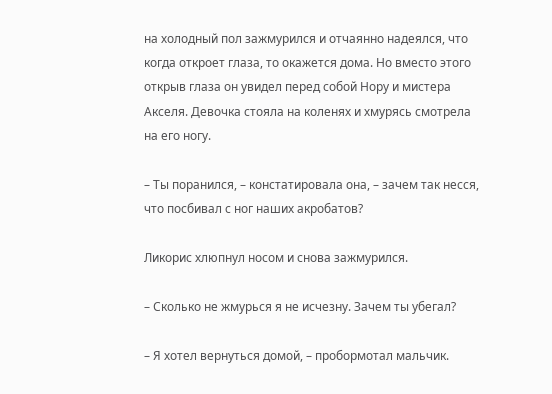на холодный пол зажмурился и отчаянно надеялся, что когда откроет глаза, то окажется дома. Но вместо этого открыв глаза он увидел перед собой Нору и мистера Акселя. Девочка стояла на коленях и хмурясь смотрела на его ногу.

– Ты поранился, – констатировала она, – зачем так несся, что посбивал с ног наших акробатов?

Ликорис хлюпнул носом и снова зажмурился.

– Сколько не жмурься я не исчезну. Зачем ты убегал?

– Я хотел вернуться домой, – пробормотал мальчик.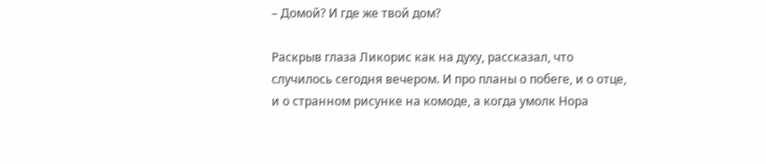– Домой? И где же твой дом?

Раскрыв глаза Ликорис как на духу, рассказал, что случилось сегодня вечером. И про планы о побеге, и о отце, и о странном рисунке на комоде, а когда умолк Нора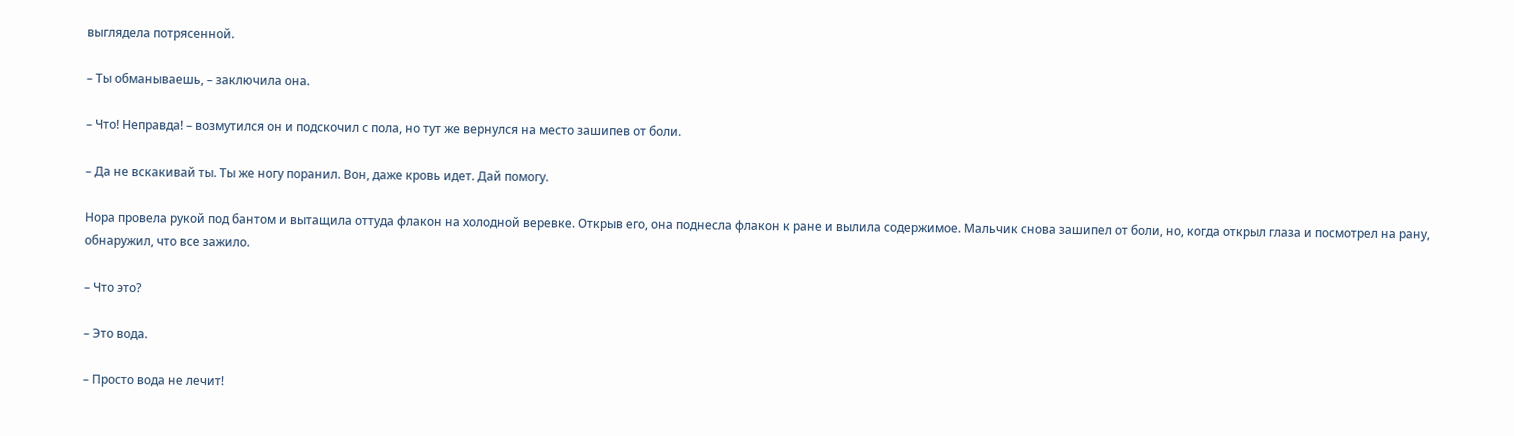выглядела потрясенной.

– Ты обманываешь, – заключила она.

– Что! Неправда! – возмутился он и подскочил с пола, но тут же вернулся на место зашипев от боли.

– Да не вскакивай ты. Ты же ногу поранил. Вон, даже кровь идет. Дай помогу.

Нора провела рукой под бантом и вытащила оттуда флакон на холодной веревке. Открыв его, она поднесла флакон к ране и вылила содержимое. Мальчик снова зашипел от боли, но, когда открыл глаза и посмотрел на рану, обнаружил, что все зажило.

– Что это?

– Это вода.

– Просто вода не лечит!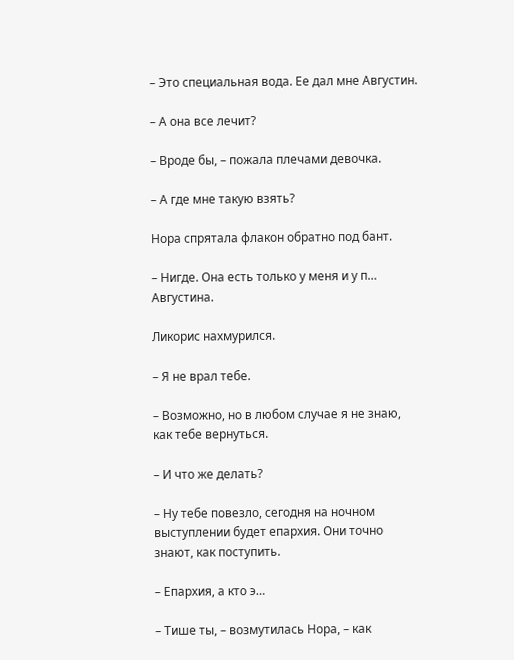– Это специальная вода. Ее дал мне Августин.

– А она все лечит?

– Вроде бы, – пожала плечами девочка.

– А где мне такую взять?

Нора спрятала флакон обратно под бант.

– Нигде. Она есть только у меня и у п… Августина.

Ликорис нахмурился.

– Я не врал тебе.

– Возможно, но в любом случае я не знаю, как тебе вернуться.

– И что же делать?

– Ну тебе повезло, сегодня на ночном выступлении будет епархия. Они точно знают, как поступить.

– Епархия, а кто э…

– Тише ты, – возмутилась Нора, – как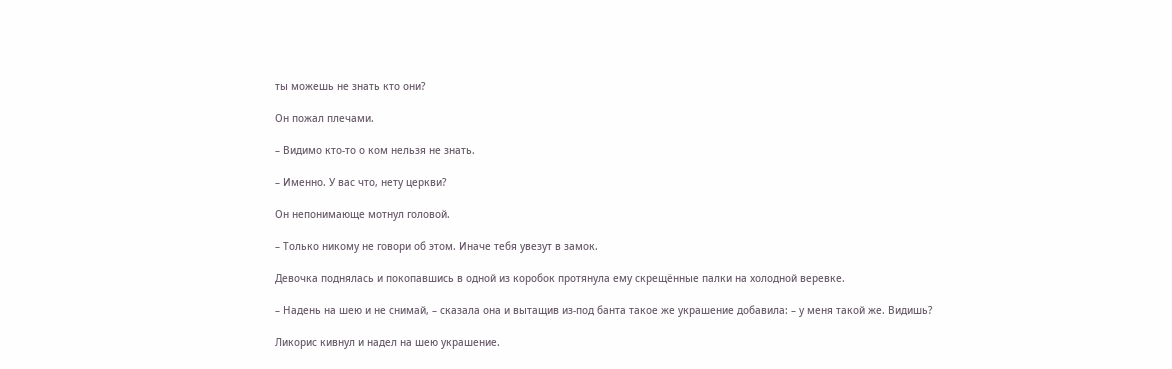ты можешь не знать кто они?

Он пожал плечами.

– Видимо кто-то о ком нельзя не знать.

– Именно. У вас что, нету церкви?

Он непонимающе мотнул головой.

– Только никому не говори об этом. Иначе тебя увезут в замок.

Девочка поднялась и покопавшись в одной из коробок протянула ему скрещённые палки на холодной веревке.

– Надень на шею и не снимай, – сказала она и вытащив из-под банта такое же украшение добавила: – у меня такой же. Видишь?

Ликорис кивнул и надел на шею украшение.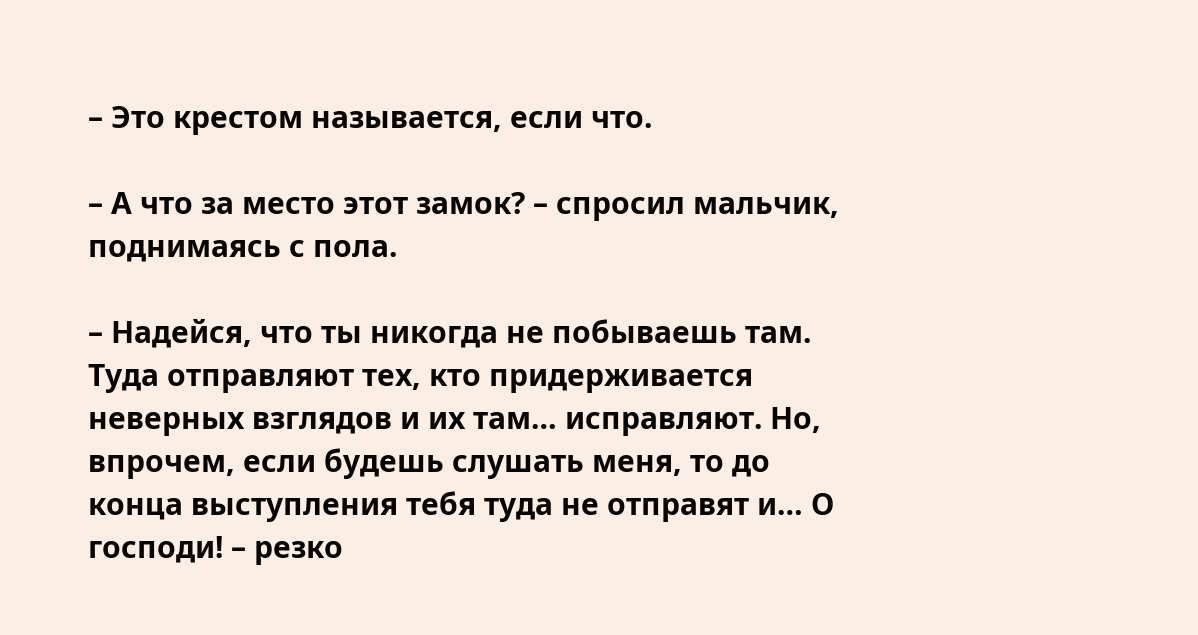– Это крестом называется, если что.

– А что за место этот замок? – спросил мальчик, поднимаясь с пола.

– Надейся, что ты никогда не побываешь там. Туда отправляют тех, кто придерживается неверных взглядов и их там… исправляют. Но, впрочем, если будешь слушать меня, то до конца выступления тебя туда не отправят и… О господи! – резко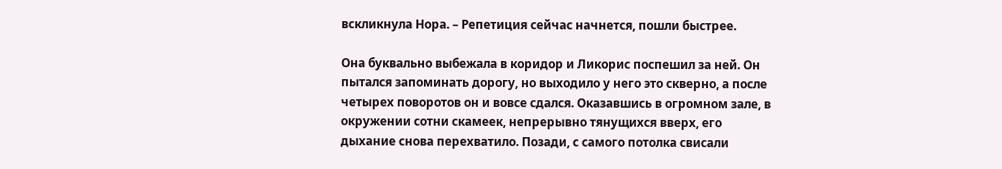вскликнула Нора. – Репетиция сейчас начнется, пошли быстрее.

Она буквально выбежала в коридор и Ликорис поспешил за ней. Он пытался запоминать дорогу, но выходило у него это скверно, а после четырех поворотов он и вовсе сдался. Оказавшись в огромном зале, в окружении сотни скамеек, непрерывно тянущихся вверх, его дыхание снова перехватило. Позади, с самого потолка свисали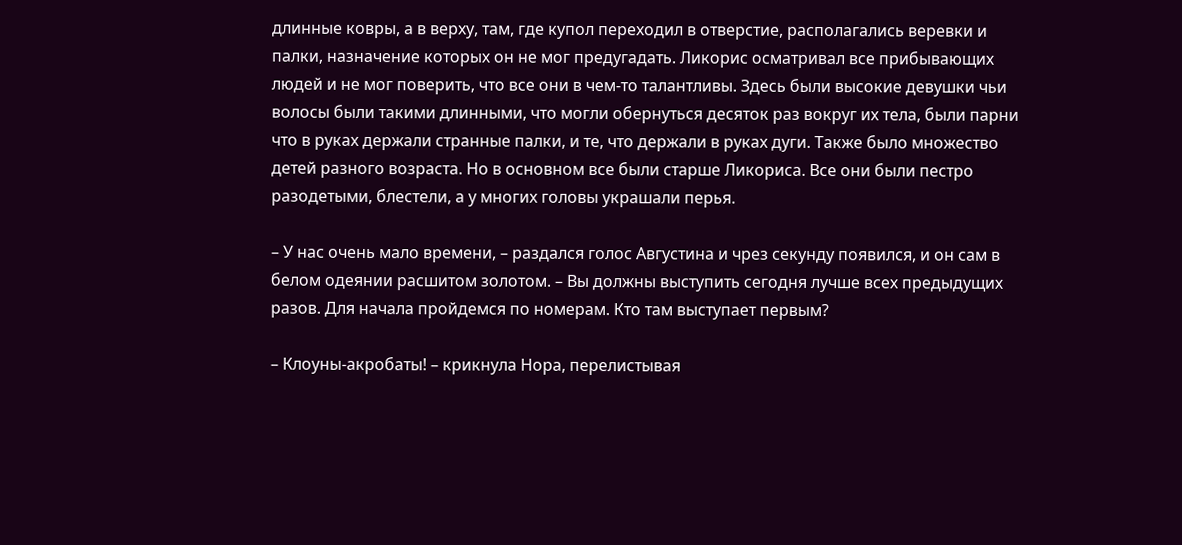длинные ковры, а в верху, там, где купол переходил в отверстие, располагались веревки и палки, назначение которых он не мог предугадать. Ликорис осматривал все прибывающих людей и не мог поверить, что все они в чем-то талантливы. Здесь были высокие девушки чьи волосы были такими длинными, что могли обернуться десяток раз вокруг их тела, были парни что в руках держали странные палки, и те, что держали в руках дуги. Также было множество детей разного возраста. Но в основном все были старше Ликориса. Все они были пестро разодетыми, блестели, а у многих головы украшали перья.

– У нас очень мало времени, – раздался голос Августина и чрез секунду появился, и он сам в белом одеянии расшитом золотом. – Вы должны выступить сегодня лучше всех предыдущих разов. Для начала пройдемся по номерам. Кто там выступает первым?

– Клоуны-акробаты! – крикнула Нора, перелистывая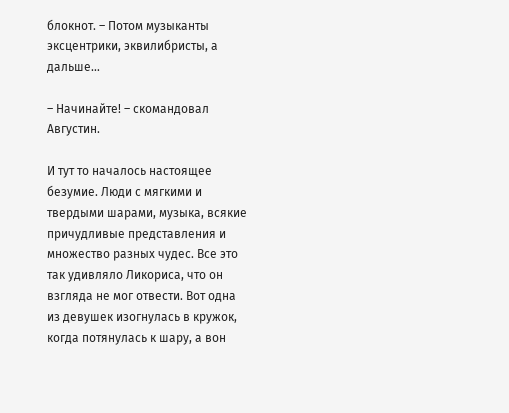блокнот. – Потом музыканты эксцентрики, эквилибристы, а дальше…

– Начинайте! – скомандовал Августин.

И тут то началось настоящее безумие. Люди с мягкими и твердыми шарами, музыка, всякие причудливые представления и множество разных чудес. Все это так удивляло Ликориса, что он взгляда не мог отвести. Вот одна из девушек изогнулась в кружок, когда потянулась к шару, а вон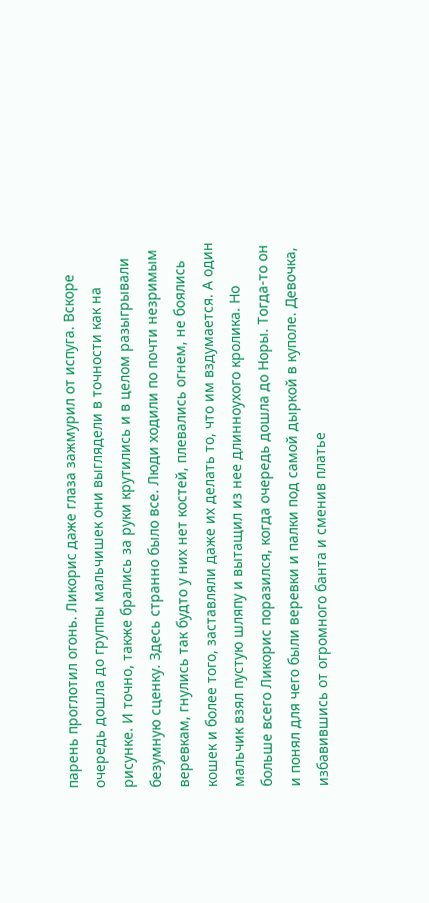парень проглотил огонь. Ликорис даже глаза зажмурил от испуга. Вскоре очередь дошла до группы мальчишек они выглядели в точности как на рисунке. И точно, также брались за руки крутились и в целом разыгрывали безумную сценку. Здесь странно было все. Люди ходили по почти незримым веревкам, гнулись так будто у них нет костей, плевались огнем, не боялись кошек и более того, заставляли даже их делать то, что им вздумается. А один мальчик взял пустую шляпу и вытащил из нее длинноухого кролика. Но больше всего Ликорис поразился, когда очередь дошла до Норы. Тогда-то он и понял для чего были веревки и палки под самой дыркой в куполе. Девочка, избавившись от огромного банта и сменив платье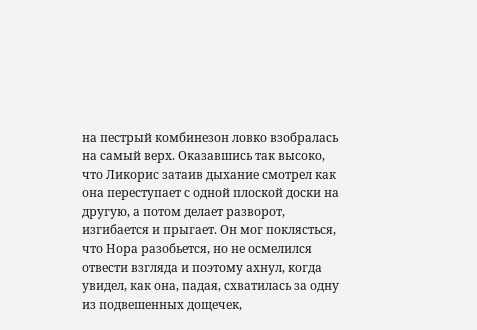на пестрый комбинезон ловко взобралась на самый верх. Оказавшись так высоко, что Ликорис затаив дыхание смотрел как она переступает с одной плоской доски на другую, а потом делает разворот, изгибается и прыгает. Он мог поклясться, что Нора разобьется, но не осмелился отвести взгляда и поэтому ахнул, когда увидел, как она, падая, схватилась за одну из подвешенных дощечек,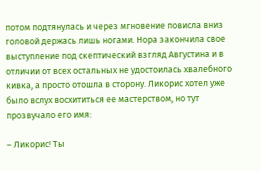потом подтянулась и через мгновение повисла вниз головой держась лишь ногами. Нора закончила свое выступление под скептический взгляд Августина и в отличии от всех остальных не удостоилась хвалебного кивка, а просто отошла в сторону. Ликорис хотел уже было вслух восхититься ее мастерством, но тут прозвучало его имя:

– Ликорис! Ты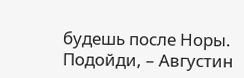будешь после Норы. Подойди, – Августин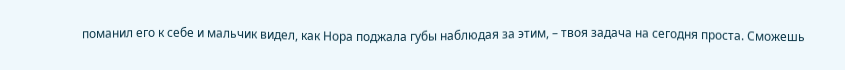поманил его к себе и мальчик видел, как Нора поджала губы наблюдая за этим, – твоя задача на сегодня проста. Сможешь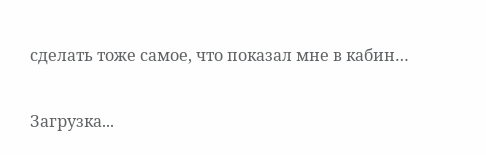сделать тоже самое, что показал мне в кабин…

Загрузка...